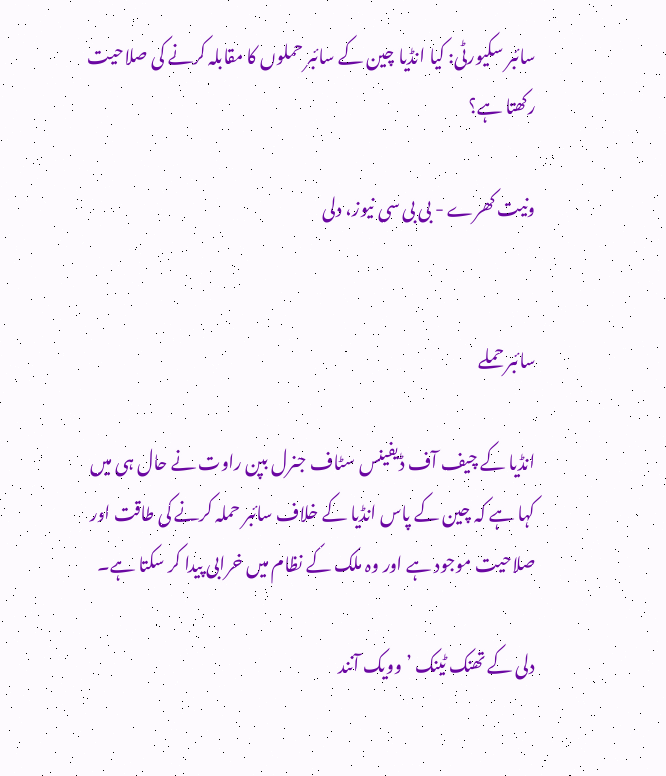سائبر سکیورٹی: کیا انڈیا چین کے سائبر حملوں کا مقابلہ کرنے کی صلاحیت رکھتا ہے؟

ونیت کھرے - بی بی سی نیوز، دلی


سائبر حملے

انڈیا کے چیف آف ڈیفینس سٹاف جنرل بپن راوت نے حال ہی میں کہا ہے کہ چین کے پاس انڈیا کے خلاف سائبر حملہ کرنے کی طاقت اور صلاحیت موجود ہے اور وہ ملک کے نظام میں خرابی پیدا کر سکتا ہے۔

دلی کے تھنک ٹینک ’وویک آنند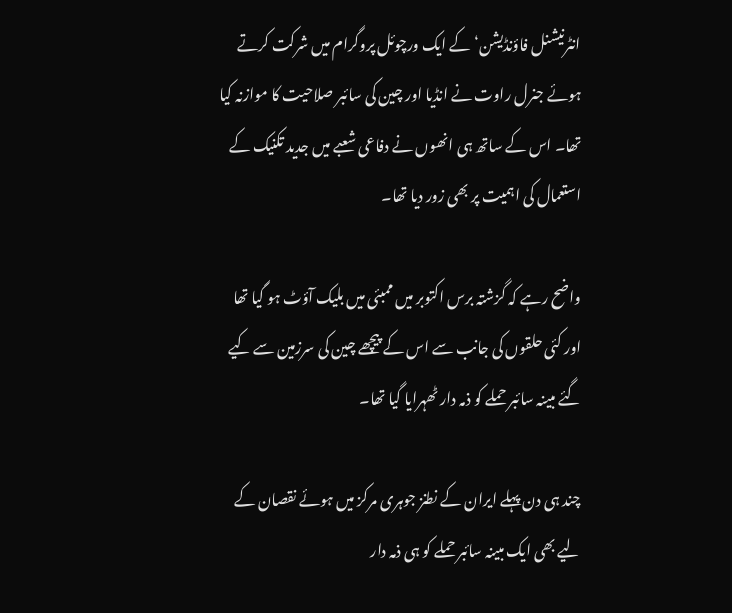انٹرنیشنل فاؤنڈیشن‘ کے ایک ورچوئل پروگرام میں شرکت کرتے ہوئے جنرل راوت نے انڈیا اور چین کی سائبر صلاحیت کا موازنہ کیا تھا۔ اس کے ساتھ ہی انھوں نے دفاعی شعبے میں جدید تکنیک کے استعمال کی اہمیت پر بھی زور دیا تھا۔

واضح رہے کہ گزشتہ برس اکتوبر میں ممبئی میں بلیک آؤٹ ہو گیا تھا اور کئی حلقوں کی جانب سے اس کے پیچھے چین کی سرزمین سے کیے گئے مبینہ سائبر حملے کو ذمہ دار ٹھہرایا گیا تھا۔

چند ہی دن پہلے ایران کے نطنز جوہری مرکز میں ہوئے نقصان کے لیے بھی ایک مبینہ سائبر حملے کو ہی ذمہ دار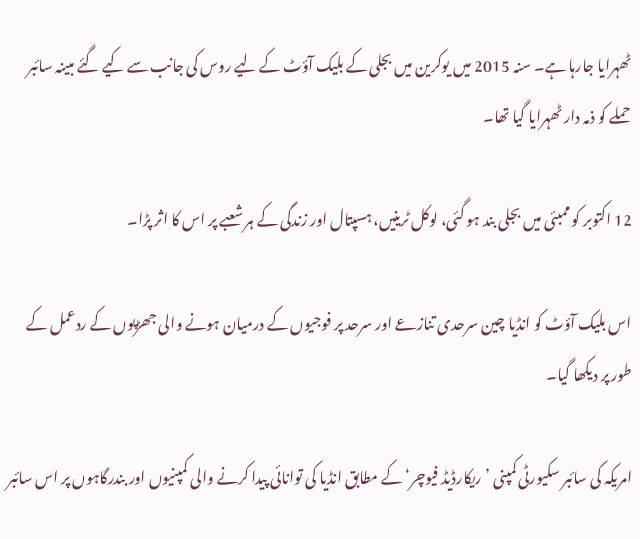ٹھہرایا جارہا ہے۔ سنہ 2015 میں یوکرین میں بجلی کے بلیک آؤٹ کے لیے روس کی جانب سے کیے گئے مبینہ سائبر حملے کو ذمہ دار ٹھہرایا گیا تھا۔

12 اکتوبر کو ممبئی میں بجلی بند ہو گئی، لوکل ٹرینیں، ہسپتال اور زندگی کے ہر شعبے پر اس کا اثر پڑا۔

اس بلیک آؤٹ کو انڈیا چین سرحدی تنازعے اور سرحد پر فوجیوں کے درمیان ہونے والی جھڑپوں کے ردعمل کے طور پر دیکھا گیا۔

امریکہ کی سائبر سکیورٹی کمپنی ’ریکارڈیڈ فیوچر‘ کے مطابق انڈیا کی توانائی پیدا کرنے والی کمپنیوں اور بندرگاہوں پر اس سائبر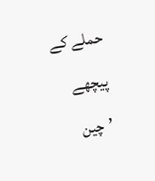حملے کے پیچھے ’چین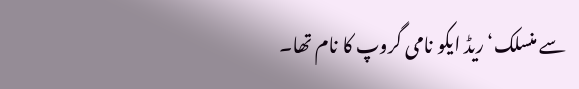سے منسلک‘ ریڈ ایکو نامی گروپ کا نام تھا۔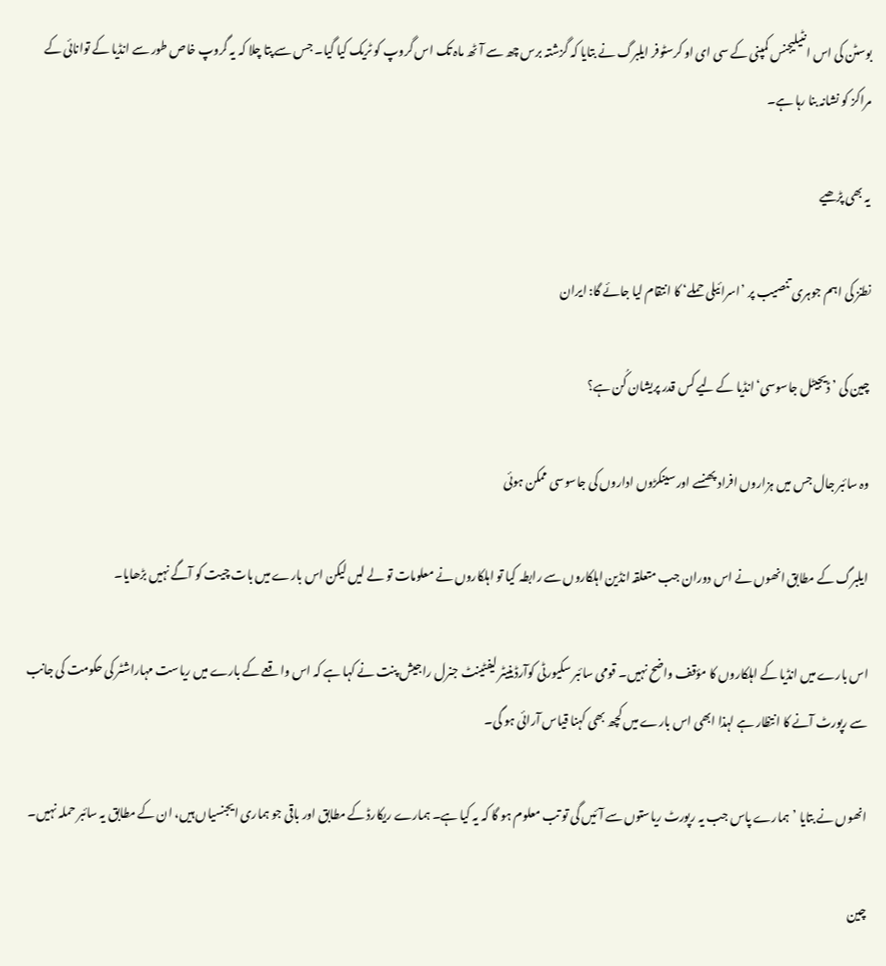بوسٹن کی اس انٹیلیجنس کمپنی کے سی ای او کرسٹوفر ایلبرگ نے بتایا کہ گزشتہ برس چھ سے آٹھ ماہ تک اس گروپ کو ٹریک کیا گیا۔ جس سے پتا چلا کہ یہ گروپ خاص طور سے انڈیا کے توانائی کے مراکز کو نشانہ بنا رہا ہے۔

یہ بھی پڑھیے

نطنز کی اہم جوہری تنصیب پر ’اسرائیلی حملے‘ کا انتقام لیا جائے گا: ایران

چین کی ’ڈیجیٹل جاسوسی‘ انڈیا کے لیے کس قدر پریشان کُن ہے؟

وہ سائبر جال جس میں ہزاروں افراد پھنسے اور سینکڑوں اداروں کی جاسوسی ممکن ہوئی

ایلبرگ کے مطابق انھوں نے اس دوران جب متعلقہ انڈین اہلکاروں سے رابطہ کیا تو اہلکاروں نے معلومات تو لے لیں لیکن اس بارے میں بات چیت کو آگے نہیں بڑھایا۔

اس بارے میں انڈیا کے اہلکاروں کا مؤقف واضح نہیں۔ قومی سائبر سکیورٹی کوآرڈینیٹر لیفٹینٹ جنرل راجیش پنت نے کہا ہے کہ اس واقعے کے بارے میں ریاست مہاراشٹر کی حکومت کی جانب سے رپورٹ آنے کا انتظار ہے لہذا ابھی اس بارے میں کچھ بھی کہنا قیاس آرائی ہو گی۔

انھوں نے بتایا ’ہمارے پاس جب یہ رپورٹ ریاستوں سے آئیں گی تو تب معلوم ہو گا کہ یہ کیا ہے۔ ہمارے ریکارڈ کے مطابق اور باقی جو ہماری ایجنسیاں ہیں، ان کے مطابق یہ سائبر حملہ نہیں۔

چین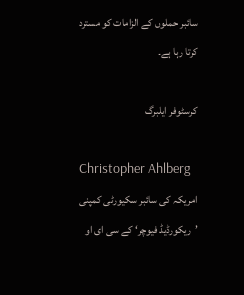سائبر حملوں کے الزامات کو مسترد کرتا رہا ہے۔

کرسٹوفر ایلبرگ

Christopher Ahlberg
امریکہ کی سائبر سکیورٹی کمپنی ’ریکورڈیڈ فیوچر‘ کے سی ای او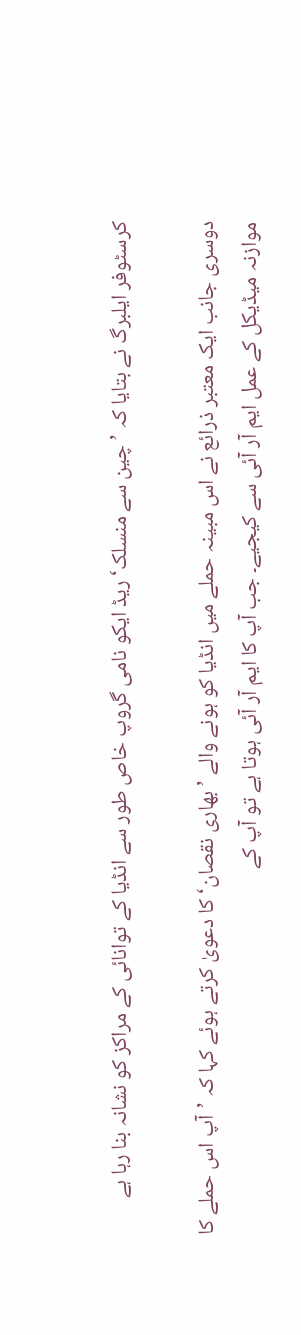کرسٹوفر ایلبرگ نے بتایا کہ ’چین سے منسلک‘ ریڈ ایکو نامی گروپ خاص طور سے انڈیا کے توانائی کے مراکز کو نشانہ بنا رہا ہے

دوسری جانب ایک معتبر ذرائع نے اس مبینہ حملے میں انڈیا کو ہونے والے ’بھاری نقصان‘ کا دعویٰ کرتے ہوئے کہا کہ ’آپ اس حملے کا موازنہ میڈیکل کے عمل ایم آر آئی سے کیجیے۔ جب آپ کا ایم آر آئی ہوتا ہے تو آپ کے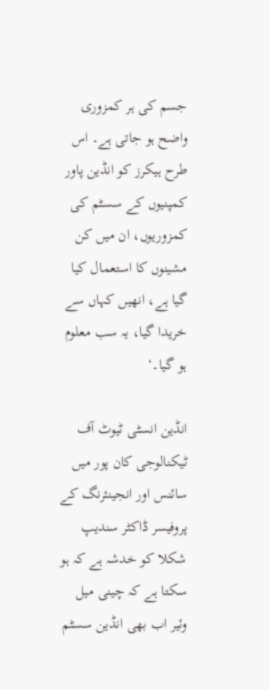جسم کی ہر کمزوری واضح ہو جاتی ہے۔ اس طرح ہیکرز کو انڈین پاور کمپنیوں کے سسٹم کی کمزوریوں، ان میں کن مشینوں کا استعمال کیا گیا ہے، انھیں کہاں سے خریدا گیا، یہ سب معلوم ہو گیا۔‘

انڈین انسٹی ٹیوٹ آف ٹیکنالوجی کان پور میں سائنس اور انجینئرنگ کے پروفیسر ڈاکٹر سندیپ شکلا کو خدشہ ہے کہ ہو سکتا ہے کہ چینی میل وئیر اب بھی انڈین سسٹم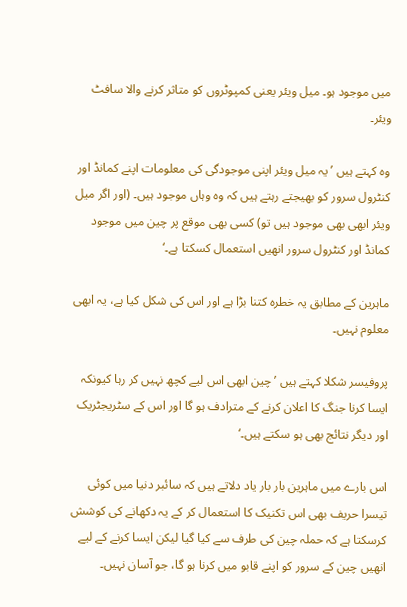میں موجود ہو۔ میل ویئر یعنی کمپوٹروں کو متاثر کرنے والا سافٹ ویئر۔

وہ کہتے ہیں ’یہ میل ویئر اپنی موجودگی کی معلومات اپنے کمانڈ اور کنٹرول سرور کو بھیجتے رہتے ہیں کہ وہ وہاں موجود ہیں۔ (اور اگر میل ویئر ابھی بھی موجود ہیں تو) کسی بھی موقع پر چین میں موجود کمانڈ اور کنٹرول سرور انھیں استعمال کسکتا ہے۔‘

ماہرین کے مطابق یہ خطرہ کتنا بڑا ہے اور اس کی شکل کیا ہے، یہ ابھی معلوم نہیں۔

پروفیسر شکلا کہتے ہیں ’چین ابھی اس لیے کچھ نہیں کر رہا کیونکہ ایسا کرنا جنگ کا اعلان کرنے کے مترادف ہو گا اور اس کے سٹریجٹریک اور دیگر نتائج بھی ہو سکتے ہیں۔‘

اس بارے میں ماہرین بار بار یاد دلاتے ہیں کہ سائبر دنیا میں کوئی تیسرا حریف بھی اس تکنیک کا استعمال کر کے یہ دکھانے کی کوشش کرسکتا ہے کہ حملہ چین کی طرف سے کیا گیا لیکن ایسا کرنے کے لیے انھیں چین کے سرور کو اپنے قابو میں کرنا ہو گا، جو آسان نہیں۔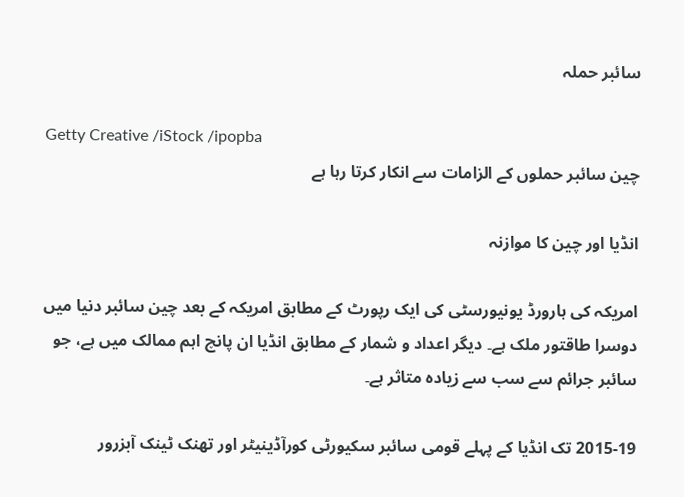سائبر حملہ

Getty Creative /iStock /ipopba
چین سائبر حملوں کے الزامات سے انکار کرتا رہا ہے

انڈیا اور چین کا موازنہ

امریکہ کی ہارورڈ یونیورسٹی کی ایک رپورٹ کے مطابق امریکہ کے بعد چین سائبر دنیا میں دوسرا طاقتور ملک ہے۔ دیگر اعداد و شمار کے مطابق انڈیا ان پانچ اہم ممالک میں ہے، جو سائبر جرائم سے سب سے زیادہ متاثر ہے۔

2015-19 تک انڈیا کے پہلے قومی سائبر سکیورٹی کورآڈینیٹر اور تھنک ٹینک آبزرور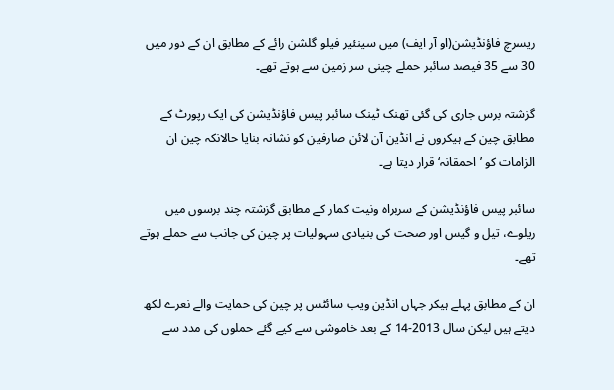ریسرچ فاؤنڈیشن(او آر ایف) میں سینئیر فیلو گلشن رائے کے مطابق ان کے دور میں 30 سے 35 فیصد سائبر حملے چینی سر زمین سے ہوتے تھے۔

گزشتہ برس جاری کی گئی تھنک ٹینک سائبر پیس فاؤنڈیشن کی ایک رپورٹ کے مطابق چین کے ہیکروں نے انڈین آن لائن صارفین کو نشانہ بنایا حالانکہ چین ان الزامات کو ’احمقانہ‘ قرار دیتا ہے۔

سائبر پیس فاؤنڈیشن کے سربراہ ونیت کمار کے مطابق گزشتہ چند برسوں میں ریلوے، تیل و گیس اور صحت کی بنیادی سہولیات پر چین کی جانب سے حملے ہوتے تھے۔

ان کے مطابق پہلے ہیکر جہاں انڈین ویب سائٹس پر چین کی حمایت والے نعرے لکھ دیتے ہیں لیکن سال 2013-14 کے بعد خاموشی سے کیے گئے حملوں کی مدد سے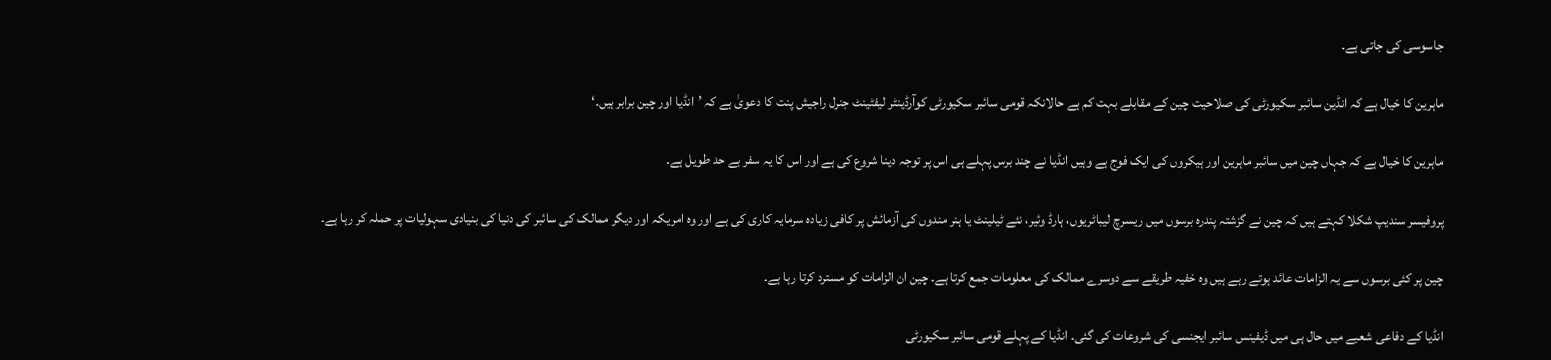جاسوسی کی جاتی ہے۔

ماہرین کا خیال ہے کہ انڈین سائبر سکیورٹی کی صلاحیت چین کے مقابلے بہت کم ہے حالانکہ قومی سائبر سکیورٹی کوآرڈینٹر لیفٹینٹ جنرل راجیش پنت کا دعویٰ ہے کہ ’انڈیا اور چین برابر ہیں۔‘

ماہرین کا خیال ہے کہ جہاں چین میں سائبر ماہرین اور ہیکروں کی ایک فوج ہے وہیں انڈیا نے چند برس پہلے ہی اس پر توجہ دینا شروع کی ہے اور اس کا یہ سفر بے حد طویل ہے۔

پروفیسر سندیپ شکلا کہتے ہیں کہ چین نے گزشتہ پندرہ برسوں میں ریسرچ لیباٹریوں، ہارڈ وئیر، نئے ٹیلینٹ یا ہنر مندوں کی آزمائش پر کافی زیادہ سرمایہ کاری کی ہے اور وہ امریکہ اور دیگر ممالک کی سائبر کی دنیا کی بنیادی سہولیات پر حملہ کر رہا ہے۔

چین پر کئی برسوں سے یہ الزامات عائد ہوتے رہے ہیں وہ خفیہ طریقے سے دوسرے ممالک کی معلومات جمع کرتا ہے۔ چین ان الزامات کو مسترد کرتا رہا ہے۔

انڈیا کے دفاعی شعبے میں حال ہی میں ڈیفینس سائبر ایجنسی کی شروعات کی گئی۔ انڈیا کے پہلے قومی سائبر سکیورٹی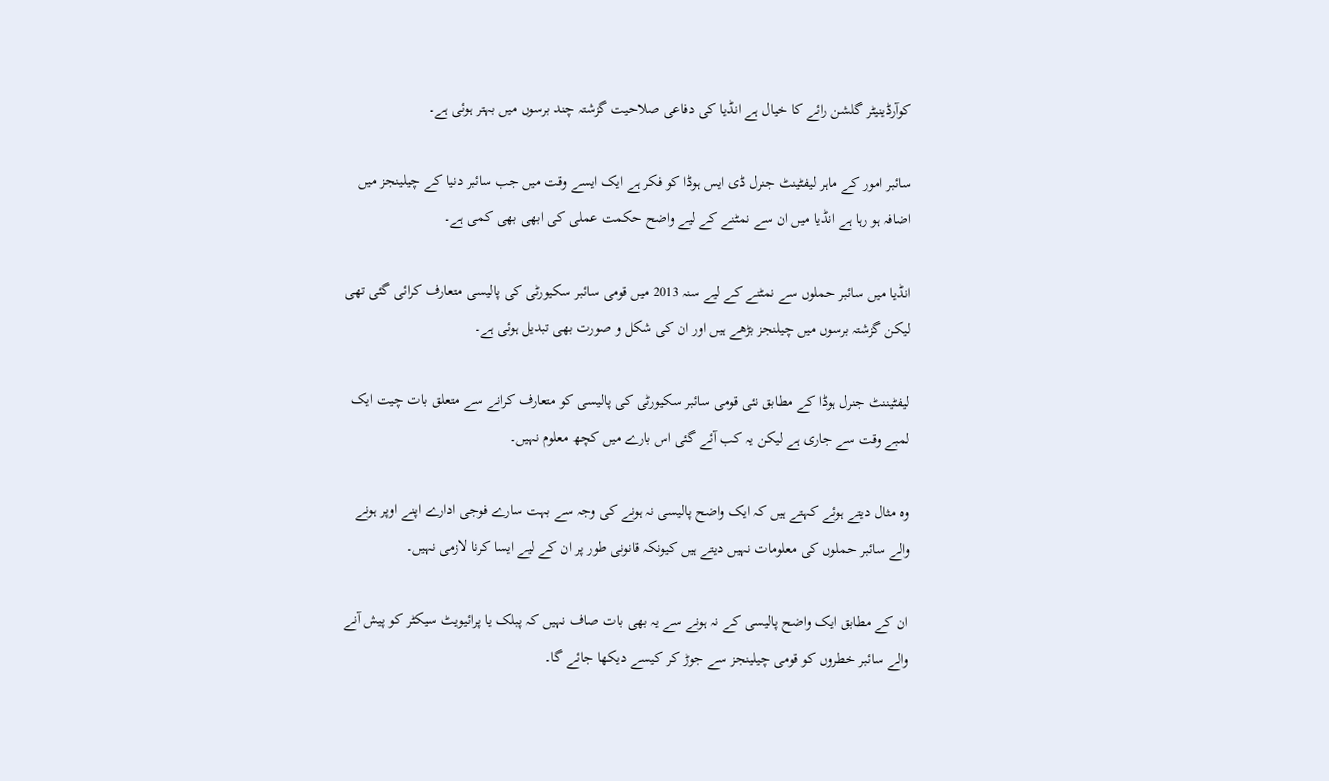کوآرڈینیٹر گلشن رائے کا خیال ہے انڈیا کی دفاعی صلاحیت گزشتہ چند برسوں میں بہتر ہوئی ہے۔

سائبر امور کے ماہر لیفٹینٹ جنرل ڈی ایس ہوڈا کو فکر ہے ایک ایسے وقت میں جب سائبر دنیا کے چیلینجز میں اضافہ ہو رہا ہے انڈیا میں ان سے نمٹنے کے لیے واضح حکمت عملی کی ابھی بھی کمی ہے۔

انڈیا میں سائبر حملوں سے نمٹنے کے لیے سنہ 2013 میں قومی سائبر سکیورٹی کی پالیسی متعارف کرائی گئی تھی لیکن گزشتہ برسوں میں چیلنجز بڑھے ہیں اور ان کی شکل و صورت بھی تبدیل ہوئی ہے۔

لیفٹیننٹ جنرل ہوڈا کے مطابق نئی قومی سائبر سکیورٹی کی پالیسی کو متعارف کرانے سے متعلق بات چیت ایک لمبے وقت سے جاری ہے لیکن یہ کب آئے گئی اس بارے میں کچھ معلوم نہیں۔

وہ مثال دیتے ہوئے کہتے ہیں کہ ایک واضح پالیسی نہ ہونے کی وجہ سے بہت سارے فوجی ادارے اپنے اوپر ہونے والے سائبر حملوں کی معلومات نہیں دیتے ہیں کیونکہ قانونی طور پر ان کے لیے ایسا کرنا لازمی نہیں۔

ان کے مطابق ایک واضح پالیسی کے نہ ہونے سے یہ بھی بات صاف نہیں کہ پبلک یا پرائیویٹ سیکٹر کو پیش آنے والے سائبر خطروں کو قومی چیلینجز سے جوڑ کر کیسے دیکھا جائے گا۔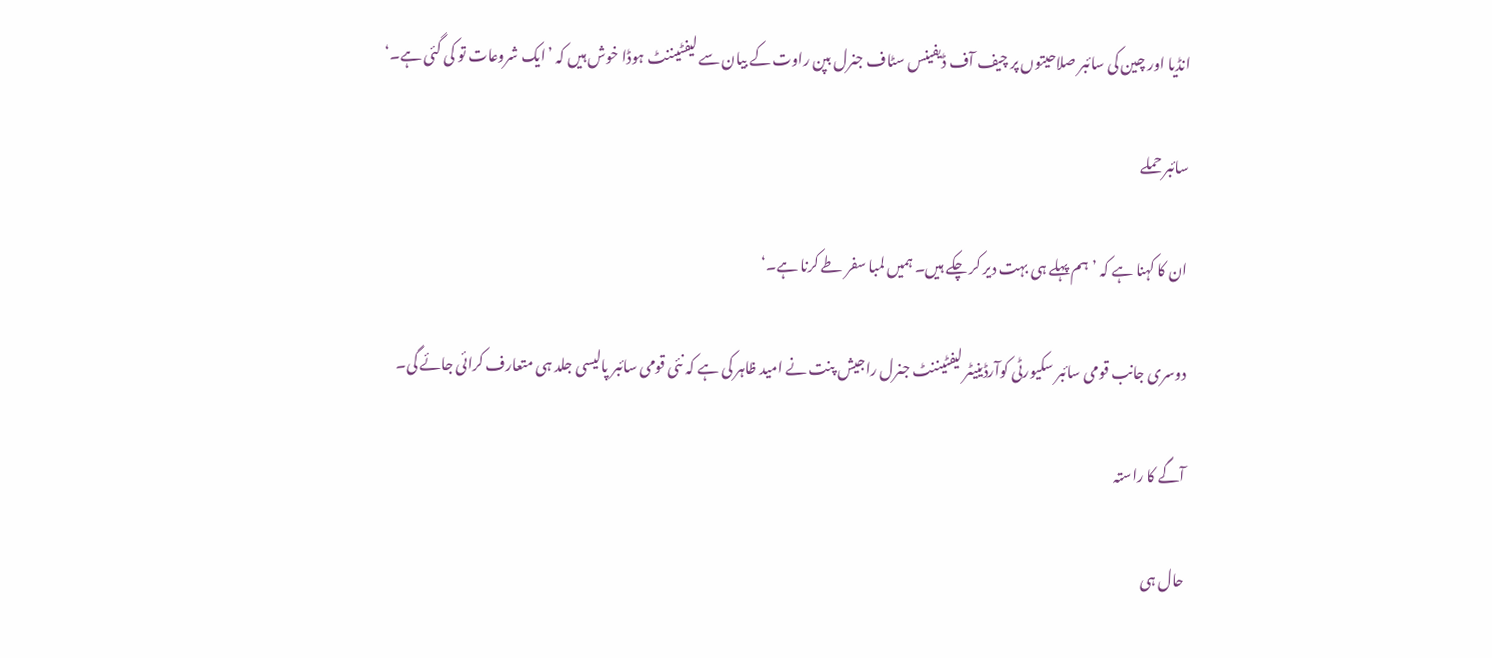انڈیا اور چین کی سائبر صلاحیتوں پر چیف آف ڈیفینس سٹاف جنرل بپن راوت کے بیان سے لیفٹیننٹ ہوڈا خوش ہیں کہ ’ایک شروعات تو کی گئی ہے۔‘

سائبر حملے

ان کا کہنا ہے کہ ’ہم پہلے ہی بہت دیر کر چکے ہیں۔ ہمیں لمبا سفر طے کرنا ہے۔‘

دوسری جانب قومی سائبر سکیورٹی کوآرڈینیٹر لیفٹیننٹ جنرل راجیش پنت نے امید ظاہر کی ہے کہ نئی قومی سائبر پالیسی جلد ہی متعارف کرائی جائے گی۔

آگے کا راستہ

حال ہی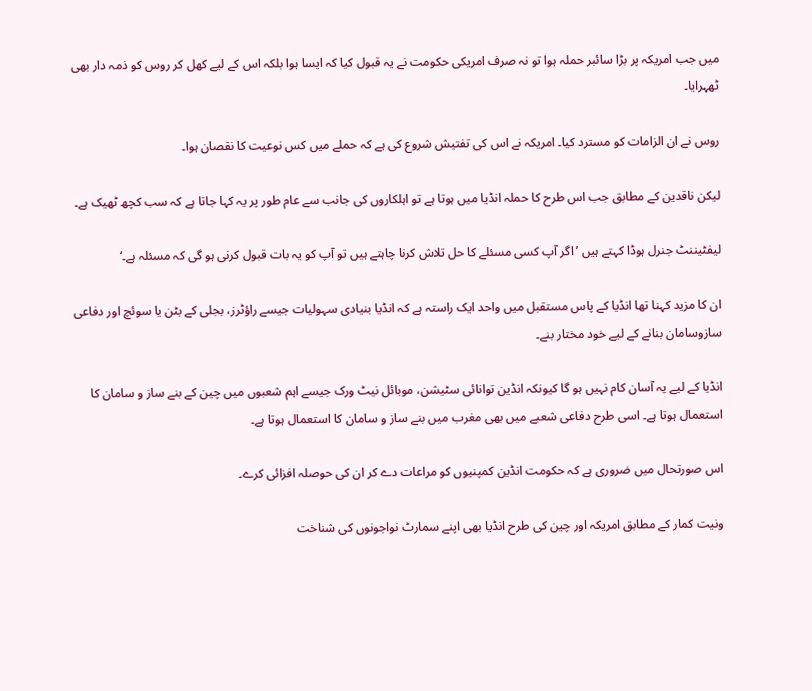میں جب امریکہ پر بڑا سائبر حملہ ہوا تو نہ صرف امریکی حکومت نے یہ قبول کیا کہ ایسا ہوا بلکہ اس کے لیے کھل کر روس کو ذمہ دار بھی ٹھہرایا۔

روس نے ان الزامات کو مسترد کیا۔ امریکہ نے اس کی تفتیش شروع کی ہے کہ حملے میں کس نوعیت کا نقصان ہوا۔

لیکن ناقدین کے مطابق جب اس طرح کا حملہ انڈیا میں ہوتا ہے تو اہلکاروں کی جانب سے عام طور پر یہ کہا جاتا ہے کہ سب کچھ ٹھیک ہے۔

لیفٹیننٹ جنرل ہوڈا کہتے ہیں ’اگر آپ کسی مسئلے کا حل تلاش کرنا چاہتے ہیں تو آپ کو یہ بات قبول کرنی ہو گی کہ مسئلہ ہے۔‘

ان کا مزید کہنا تھا انڈیا کے پاس مستقبل میں واحد ایک راستہ ہے کہ انڈیا بنیادی سہولیات جیسے راؤٹرز، بجلی کے بٹن یا سوئچ اور دفاعی سازوسامان بنانے کے لیے خود مختار بنے۔

انڈیا کے لیے یہ آسان کام نہیں ہو گا کیونکہ انڈین توانائی سٹیشن، موبائل نیٹ ورک جیسے اہم شعبوں میں چین کے بنے ساز و سامان کا استعمال ہوتا ہے۔ اسی طرح دفاعی شعبے میں بھی مغرب میں بنے ساز و سامان کا استعمال ہوتا ہے۔

اس صورتحال میں ضروری ہے کہ حکومت انڈین کمپنیوں کو مراعات دے کر ان کی حوصلہ افزائی کرے۔

ونیت کمار کے مطابق امریکہ اور چین کی طرح انڈیا بھی اپنے سمارٹ نواجونوں کی شناخت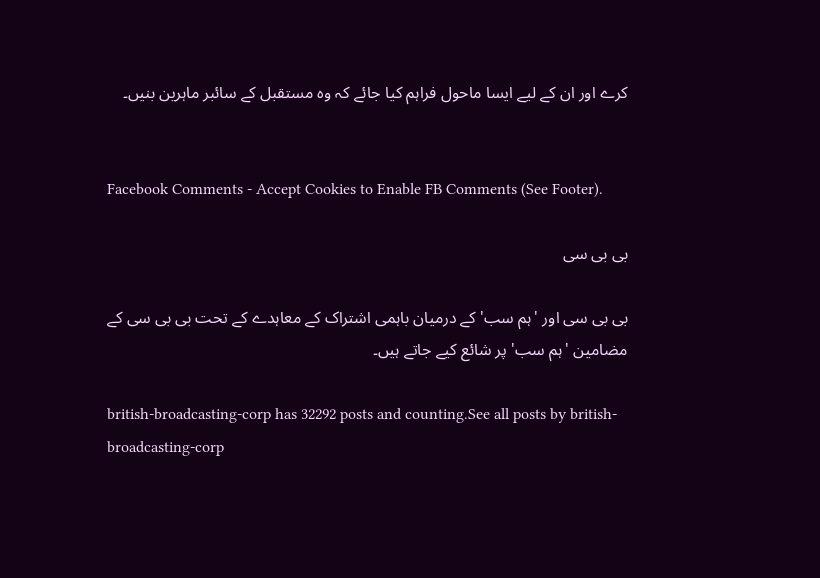کرے اور ان کے لیے ایسا ماحول فراہم کیا جائے کہ وہ مستقبل کے سائبر ماہرین بنیں۔


Facebook Comments - Accept Cookies to Enable FB Comments (See Footer).

بی بی سی

بی بی سی اور 'ہم سب' کے درمیان باہمی اشتراک کے معاہدے کے تحت بی بی سی کے مضامین 'ہم سب' پر شائع کیے جاتے ہیں۔

british-broadcasting-corp has 32292 posts and counting.See all posts by british-broadcasting-corp